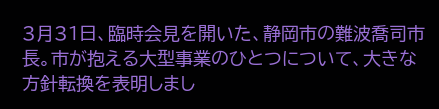3月31日、臨時会見を開いた、静岡市の難波喬司市長。市が抱える大型事業のひとつについて、大きな方針転換を表明しまし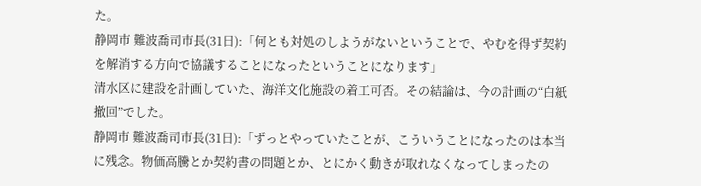た。
静岡市 難波喬司市長(31日):「何とも対処のしようがないということで、やむを得ず契約を解消する方向で協議することになったということになります」
清水区に建設を計画していた、海洋文化施設の着工可否。その結論は、今の計画の“白紙撤回”でした。
静岡市 難波喬司市長(31日):「ずっとやっていたことが、こういうことになったのは本当に残念。物価高騰とか契約書の問題とか、とにかく動きが取れなくなってしまったの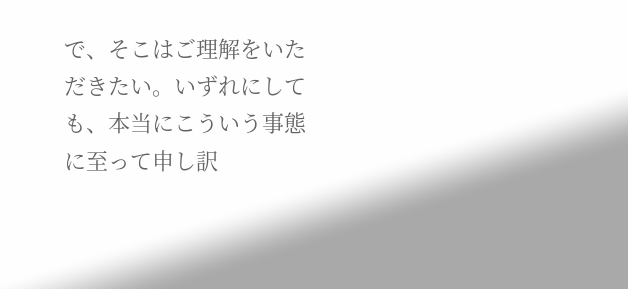で、そこはご理解をいただきたい。いずれにしても、本当にこういう事態に至って申し訳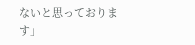ないと思っております」